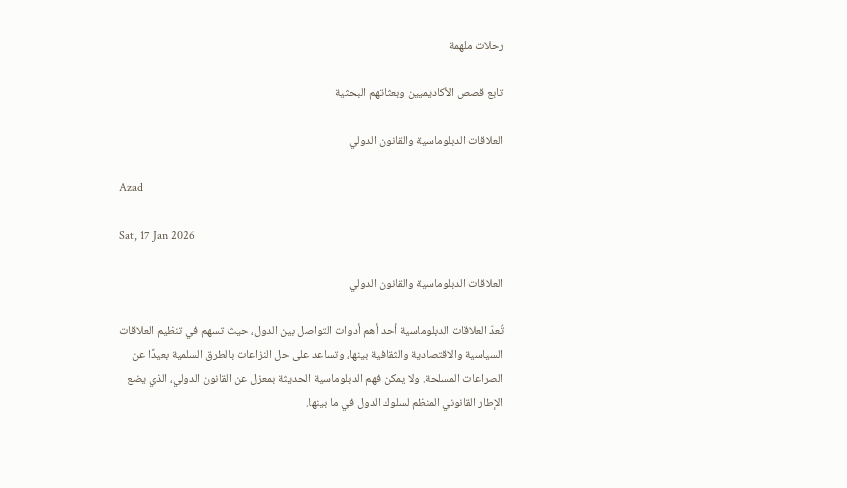رحلات ملهمة

تابع قصص الأكاديميين وبعثاتهم البحثية

العلاقات الدبلوماسية والقانون الدولي

Azad

Sat, 17 Jan 2026

العلاقات الدبلوماسية والقانون الدولي

تُعدّ العلاقات الدبلوماسية أحد أهم أدوات التواصل بين الدول، حيث تسهم في تنظيم العلاقات السياسية والاقتصادية والثقافية بينها، وتساعد على حل النزاعات بالطرق السلمية بعيدًا عن الصراعات المسلحة. ولا يمكن فهم الدبلوماسية الحديثة بمعزل عن القانون الدولي، الذي يضع الإطار القانوني المنظم لسلوك الدول في ما بينها.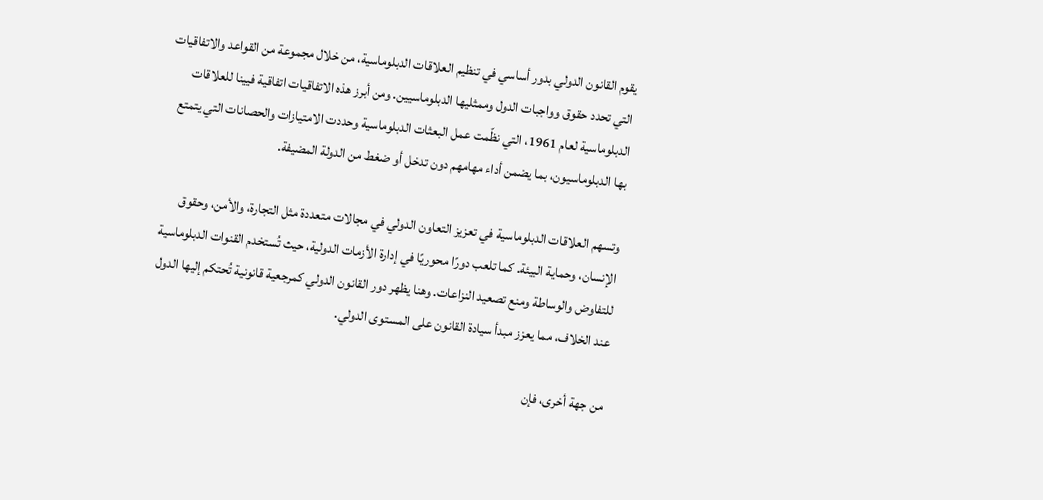يقوم القانون الدولي بدور أساسي في تنظيم العلاقات الدبلوماسية، من خلال مجموعة من القواعد والاتفاقيات التي تحدد حقوق وواجبات الدول وممثليها الدبلوماسيين. ومن أبرز هذه الاتفاقيات اتفاقية فيينا للعلاقات الدبلوماسية لعام 1961، التي نظّمت عمل البعثات الدبلوماسية وحددت الامتيازات والحصانات التي يتمتع بها الدبلوماسيون، بما يضمن أداء مهامهم دون تدخل أو ضغط من الدولة المضيفة.

وتسهم العلاقات الدبلوماسية في تعزيز التعاون الدولي في مجالات متعددة مثل التجارة، والأمن، وحقوق الإنسان، وحماية البيئة. كما تلعب دورًا محوريًا في إدارة الأزمات الدولية، حيث تُستخدم القنوات الدبلوماسية للتفاوض والوساطة ومنع تصعيد النزاعات. وهنا يظهر دور القانون الدولي كمرجعية قانونية تُحتكم إليها الدول عند الخلاف، مما يعزز مبدأ سيادة القانون على المستوى الدولي.

من جهة أخرى، فإن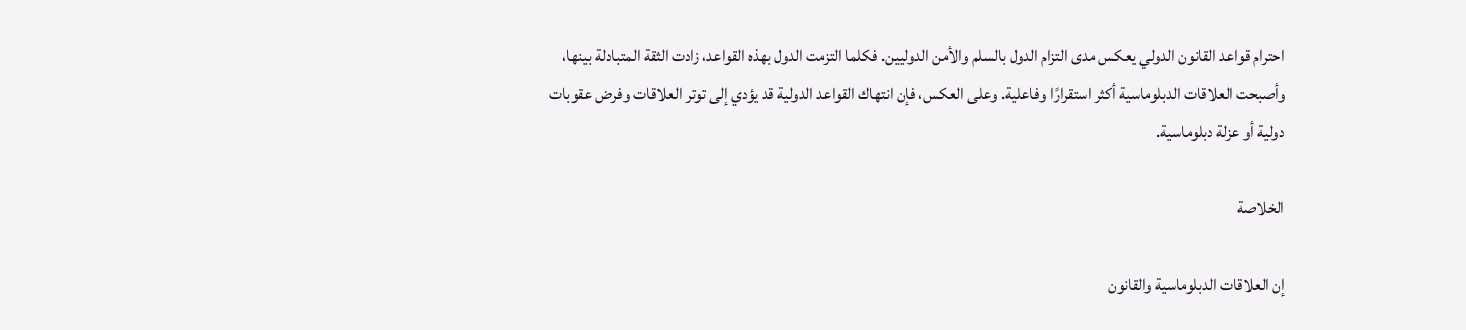احترام قواعد القانون الدولي يعكس مدى التزام الدول بالسلم والأمن الدوليين. فكلما التزمت الدول بهذه القواعد، زادت الثقة المتبادلة بينها، وأصبحت العلاقات الدبلوماسية أكثر استقرارًا وفاعلية. وعلى العكس، فإن انتهاك القواعد الدولية قد يؤدي إلى توتر العلاقات وفرض عقوبات دولية أو عزلة دبلوماسية.

الخلاصة

إن العلاقات الدبلوماسية والقانون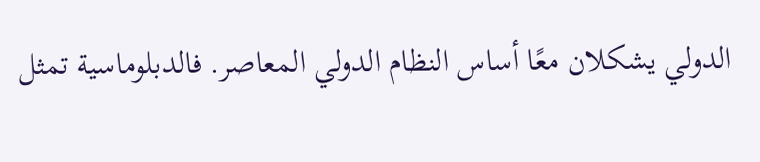الدولي يشكلان معًا أساس النظام الدولي المعاصر. فالدبلوماسية تمثل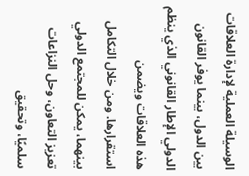الوسيلة العملية لإدارة العلاقات بين الدول، بينما يوفر القانون الدولي الإطار القانوني الذي ينظم هذه العلاقات ويضمن استقرارها. ومن خلال التكامل بينهما، يمكن للمجتمع الدولي تعزيز التعاون، وحل النزاعات سلميًا، وتحقيق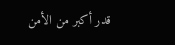قدر أكبر من الأمن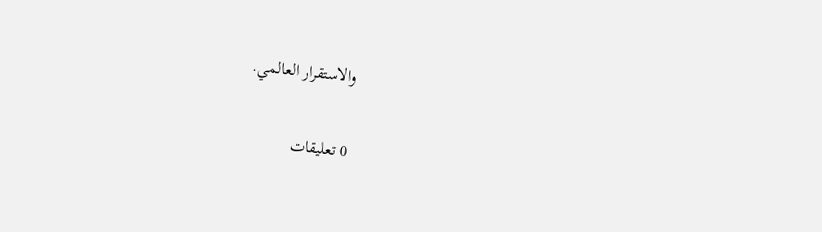والاستقرار العالمي.

0 تعليقات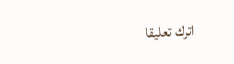اترك تعليقا